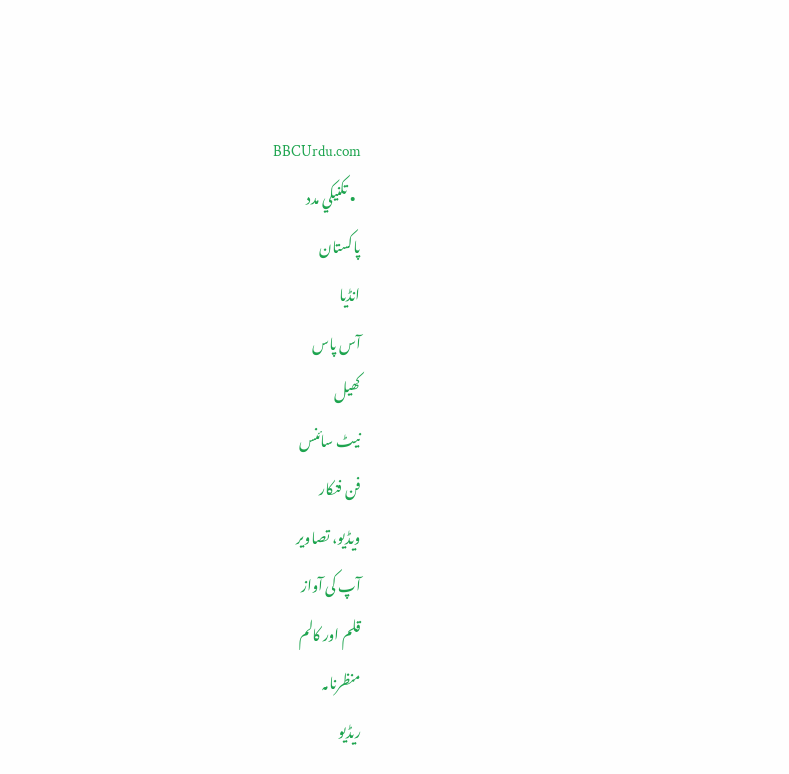BBCUrdu.com
  • تکنيکي مدد
پاکستان
انڈیا
آس پاس
کھیل
نیٹ سائنس
فن فنکار
ویڈیو، تصاویر
آپ کی آواز
قلم اور کالم
منظرنامہ
ریڈیو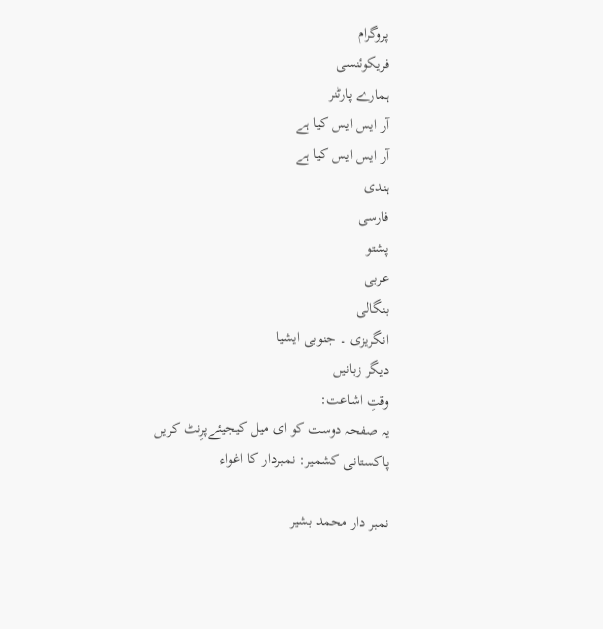پروگرام
فریکوئنسی
ہمارے پارٹنر
آر ایس ایس کیا ہے
آر ایس ایس کیا ہے
ہندی
فارسی
پشتو
عربی
بنگالی
انگریزی ۔ جنوبی ایشیا
دیگر زبانیں
وقتِ اشاعت:
یہ صفحہ دوست کو ای میل کیجیئےپرِنٹ کریں
پاکستانی کشمیر: نمبردار کا اغواء

نمبر دار محمد بشیر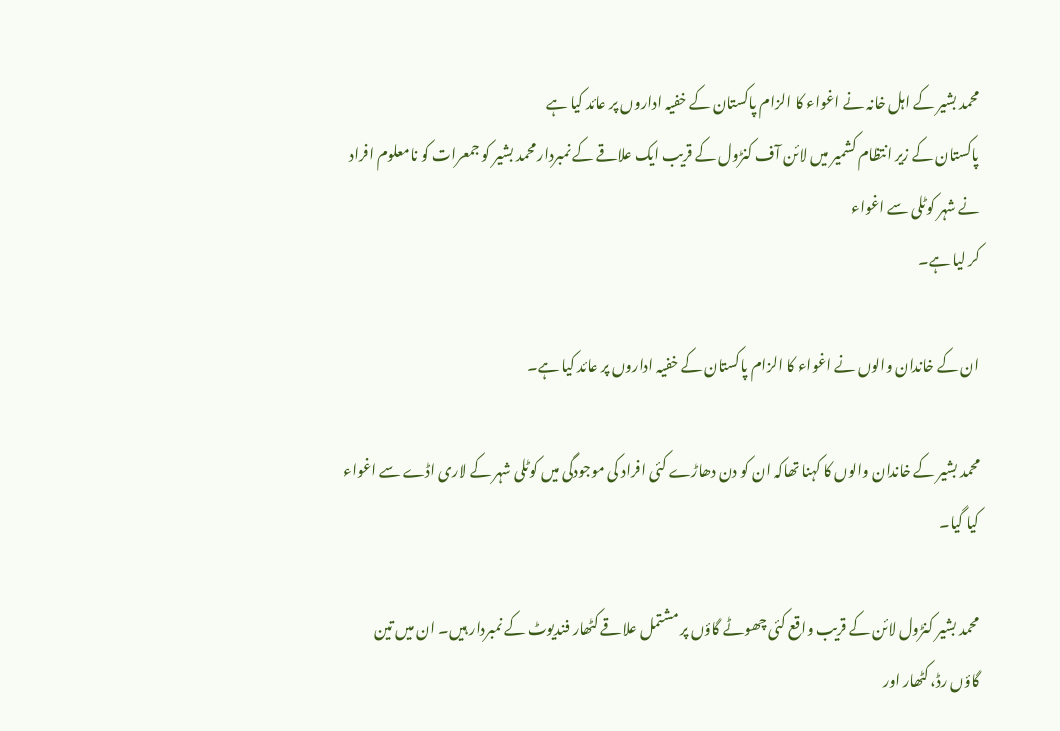محمد بشیر کے اہل خانہ نے اغواء کا الزام پاکستان کے خفیہ اداروں پر عائد کیا ہے
پاکستان کے زیر انتظام کشمیر میں لائن آف کنڑول کے قریب ایک علاقے کے نمبردار محمد بشیر کو جمعرات کو نامعلوم افراد نے شہر کوٹلی سے اغواء
کر لیا ہے۔

ان کے خاندان والوں نے اغواء کا الزام پاکستان کے خفیہ اداروں پر عائد کیا ہے۔

محمد بشیر کے خاندان والوں کا کہنا تھاکہ ان کو دن دھاڑے کئی افراد کی موجودگی میں کوٹلی شہر کے لاری اڈے سے اغواء کیا گیا۔

محمد بشیر کنڑول لائن کے قریب واقع کئی چھوٹے گاؤں پر مشتمل علاقے کٹھار فندیوٹ کے نمبردار ہیں۔ ان میں تین گاؤں رڈ، کٹھار اور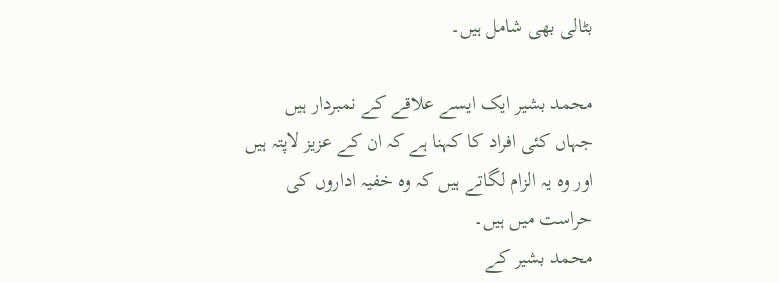بٹالی بھی شامل ہیں۔

محمد بشیر ایک ایسے علاقے کے نمبردار ہیں جہاں کئی افراد کا کہنا ہے کہ ان کے عزیز لاپتہ ہیں اور وہ یہ الزام لگاتے ہیں کہ وہ خفیہ اداروں کی حراست میں ہیں۔
محمد بشیر کے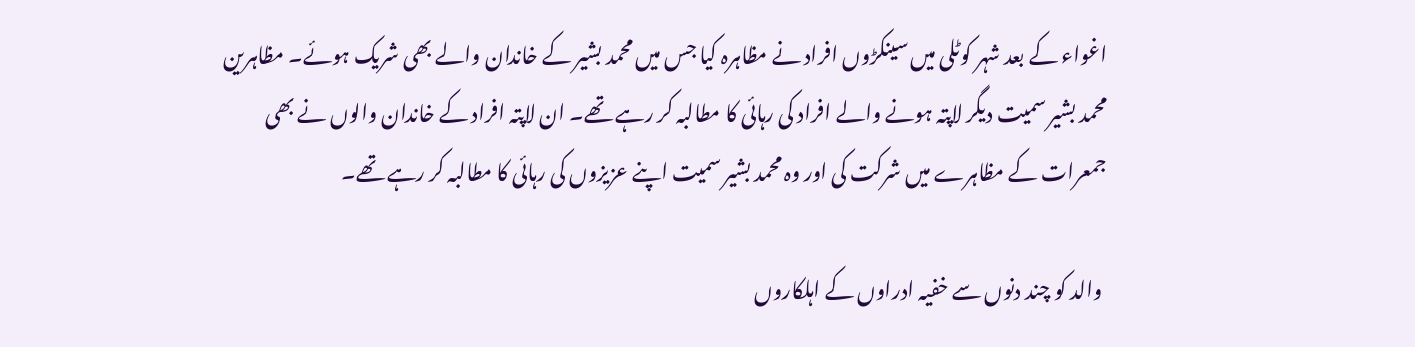اغواء کے بعد شہر کوٹلی میں سینکڑوں افراد نے مظاہرہ کیا جس میں محمد بشیر کے خاندان والے بھی شریک ہوئے۔ مظاہرین محمد بشیر سمیت دیگر لاپتہ ہونے والے افراد کی رہائی کا مطالبہ کر رہے تھے۔ ان لاپتہ افراد کے خاندان والوں نے بھی جمعرات کے مظاہرے میں شرکت کی اور وہ محمد بشیر سمیت اپنے عزیزوں کی رہائی کا مطالبہ کر رہے تھے۔

 والد کو چند دنوں سے خفیہ ادراوں کے اہلکاروں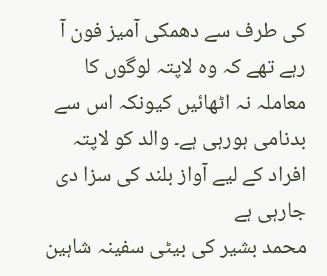کی طرف سے دھمکی آمیز فون آ رہے تھے کہ وہ لاپتہ لوگوں کا معاملہ نہ اٹھائیں کیونکہ اس سے بدنامی ہورہی ہے۔ والد کو لاپتہ افراد کے لیے آواز بلند کی سزا دی جارہی ہے
محمد بشیر کی بیٹی سفینہ شاہین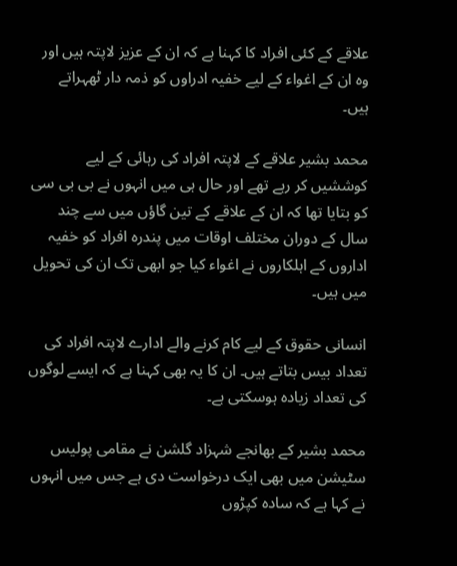علاقے کے کئی افراد کا کہنا ہے کہ ان کے عزیز لاپتہ ہیں اور وہ ان کے اغواء کے لیے خفیہ ادراوں کو ذمہ دار ٹھہراتے ہیں۔

محمد بشیر علاقے کے لاپتہ افراد کی رہائی کے لیے کوششیں کر رہے تھے اور حال ہی میں انہوں نے بی بی سی کو بتایا تھا کہ ان کے علاقے کے تین گاؤں میں سے چند سال کے دوران مختلف اوقات میں پندرہ افراد کو خفیہ اداروں کے اہلکاروں نے اغواء کیا جو ابھی تک ان کی تحویل میں ہیں۔

انسانی حقوق کے لیے کام کرنے والے ادارے لاپتہ افراد کی تعداد بیس بتاتے ہیں۔ ان کا یہ بھی کہنا ہے کہ ایسے لوگوں کی تعداد زیادہ ہوسکتی ہے۔

محمد بشیر کے بھانجے شہزاد گلشن نے مقامی پولیس سٹیشن میں بھی ایک درخواست دی ہے جس میں انہوں نے کہا ہے کہ سادہ کپڑوں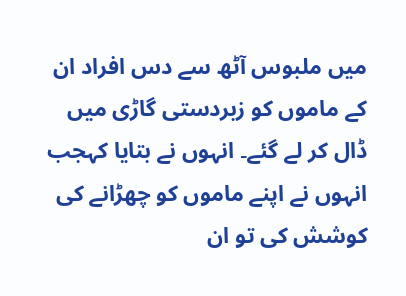میں ملبوس آٹھ سے دس افراد ان کے ماموں کو زبردستی گاڑی میں ڈال کر لے گئے۔ انہوں نے بتایا کہجب انہوں نے اپنے ماموں کو چھڑانے کی کوشش کی تو ان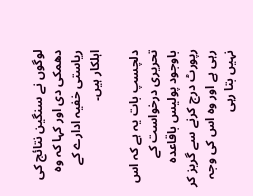لوگوں نے سنگین نتائج کی دھمکی دی اور کہا کہ وہ ریاستی خفیہ ادارے کے اہلکار ہیں۔

دلچسپ بات یہ ہے کہ اس تحریری درخواست کے باوجود پولیس باقاعدہ رپورٹ درج کرنے سے گریز کر رہی ہے اور وہ اس کی وجہ نہیں بتا رہی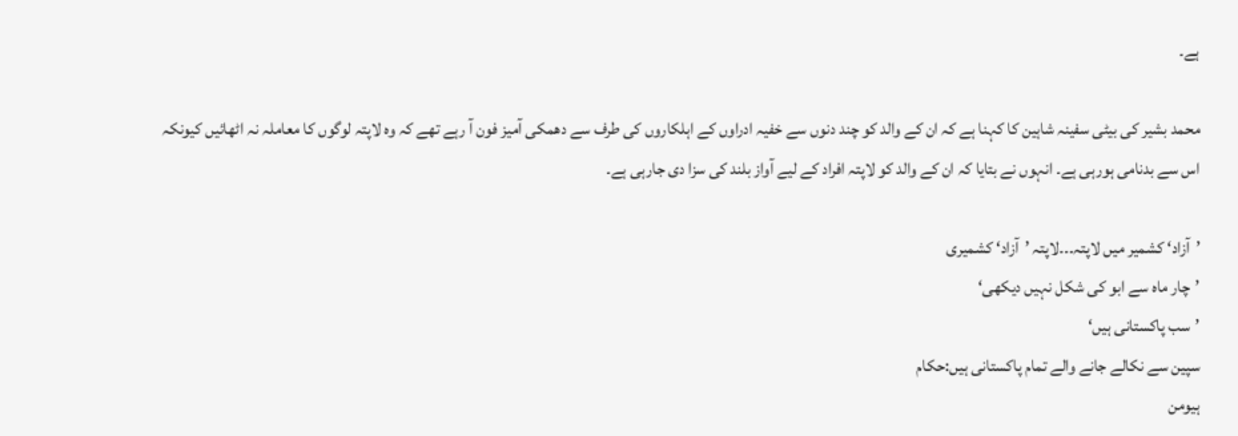ہے۔

محمد بشیر کی بیٹی سفینہ شاہین کا کہنا ہے کہ ان کے والد کو چند دنوں سے خفیہ ادراوں کے اہلکاروں کی طرف سے دھمکی آمیز فون آ رہے تھے کہ وہ لاپتہ لوگوں کا معاملہ نہ اٹھائیں کیونکہ اس سے بدنامی ہورہی ہے۔ انہوں نے بتایا کہ ان کے والد کو لاپتہ افراد کے لیے آواز بلند کی سزا دی جارہی ہے۔

’آزاد‘ کشمیر میں لاپتہ۔۔۔لاپتہ ’آزاد‘ کشمیری
’چار ماہ سے ابو کی شکل نہیں دیکھی‘
’سب پاکستانی ہیں‘
سپین سے نکالے جانے والے تمام پاکستانی ہیں:حکام
ہیومن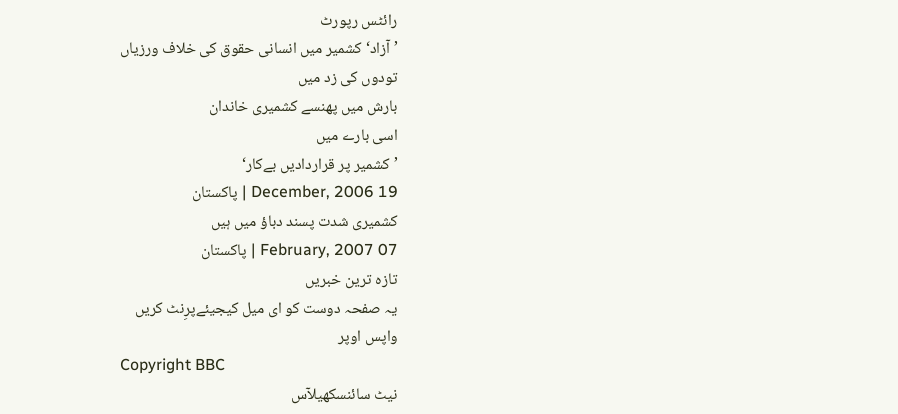رائٹس رپورٹ
’آزاد‘ کشمیر میں انسانی حقوق کی خلاف ورزیاں
تودوں کی زد میں
بارش میں پھنسے کشمیری خاندان
اسی بارے میں
’کشمیر پر قراردادیں بےکار‘
19 December, 2006 | پاکستان
کشمیری شدت پسند دباؤ میں ہیں
07 February, 2007 | پاکستان
تازہ ترین خبریں
یہ صفحہ دوست کو ای میل کیجیئےپرِنٹ کریں
واپس اوپر
Copyright BBC
نیٹ سائنسکھیلآس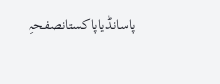پاسانڈیاپاکستانصفحہِ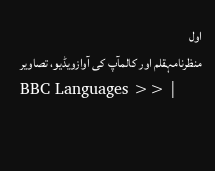اول
منظرنامہقلم اور کالمآپ کی آوازویڈیو، تصاویر
BBC Languages >> |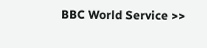BBC World Service >>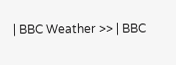| BBC Weather >> | BBC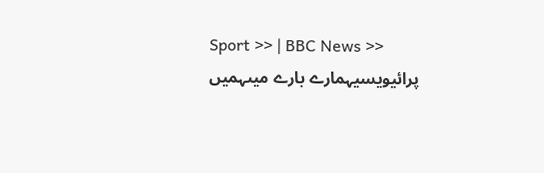Sport >> | BBC News >>
پرائیویسیہمارے بارے میںہمیں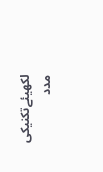لکھیئےتکنیکی مدد